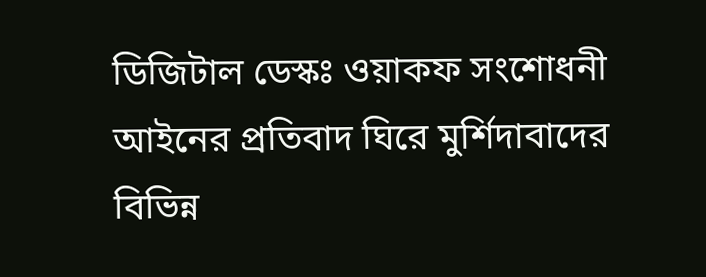ডিজিটাল ডেস্কঃ ওয়াকফ সংশোধনী আইনের প্রতিবাদ ঘিরে মুর্শিদাবাদের বিভিন্ন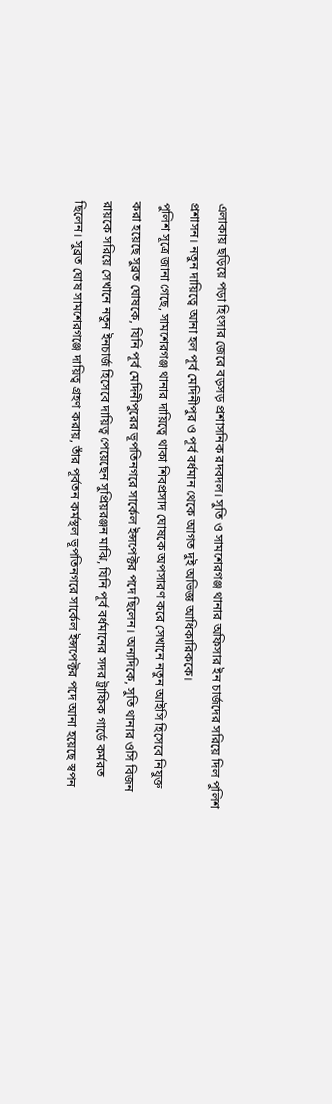এলাকায় ছড়িয়ে পড়া হিংসার জেরে বড়সড় প্রশাসনিক রদবদল। সুতি ও সামশেরগঞ্জ থানার অফিসার ইন চার্জদের সরিয়ে দিল পুলিশ প্রশাসন। নতুন দায়িত্বে আনা হল পূর্ব মেদিনীপুর ও পূর্ব বর্ধমান থেকে আগত দুই অভিজ্ঞ আধিকারিককে।
পুলিশ সূত্রে জানা গেছে, সামশেরগঞ্জ থানার দায়িত্বে থাকা শিবপ্রসাদ ঘোষকে অপসারণ করে সেখানে নতুন আইসি হিসেবে নিযুক্ত করা হয়েছে সুব্রত ঘোষকে, যিনি পূর্ব মেদিনীপুরের ভূপতিনগরে সার্কেল ইন্সপেক্টর পদে ছিলেন। অন্যদিকে, সুতি থানার ওসি বিজন রায়কে সরিয়ে সেখানে নতুন ইনচার্জ হিসেবে দায়িত্ব পেয়েছেন সুপ্রিয়রঞ্জন মাঝি, যিনি পূর্ব বর্ধমানের সদর ট্রাফিক গার্ডে কর্মরত ছিলেন। সুব্রত ঘোষ সামশেরগঞ্জে দায়িত্ব গ্রহণ করায়, তাঁর পূর্বতন কর্মস্থল ভূপতিনগরে সার্কেল ইন্সপেক্টর পদে আনা হয়েছে স্বপন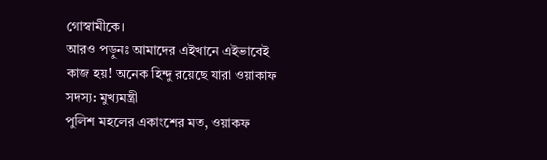গোস্বামীকে।
আরও পড়ুনঃ আমাদের এইখানে এইভাবেই কাজ হয়! অনেক হিন্দু রয়েছে যারা ওয়াকাফ সদস্য: মুখ্যমন্ত্রী
পুলিশ মহলের একাংশের মত, ওয়াকফ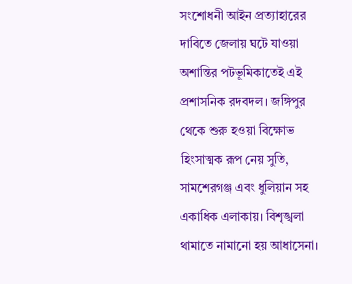সংশোধনী আইন প্রত্যাহারের দাবিতে জেলায় ঘটে যাওয়া অশান্তির পটভূমিকাতেই এই প্রশাসনিক রদবদল। জঙ্গিপুর থেকে শুরু হওয়া বিক্ষোভ হিংসাত্মক রূপ নেয় সুতি, সামশেরগঞ্জ এবং ধুলিয়ান সহ একাধিক এলাকায়। বিশৃঙ্খলা থামাতে নামানো হয় আধাসেনা।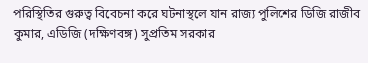পরিস্থিতির গুরুত্ব বিবেচনা করে ঘটনাস্থলে যান রাজ্য পুলিশের ডিজি রাজীব কুমার, এডিজি (দক্ষিণবঙ্গ) সুপ্রতিম সরকার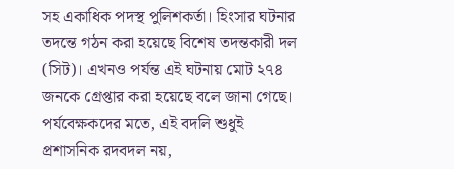সহ একাধিক পদস্থ পুলিশকর্তা। হিংসার ঘটনার তদন্তে গঠন করা হয়েছে বিশেষ তদন্তকারী দল (সিট)। এখনও পর্যন্ত এই ঘটনায় মোট ২৭৪ জনকে গ্রেপ্তার করা হয়েছে বলে জানা গেছে।
পর্যবেক্ষকদের মতে, এই বদলি শুধুই প্রশাসনিক রদবদল নয়,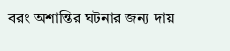বরং অশান্তির ঘটনার জন্য দায়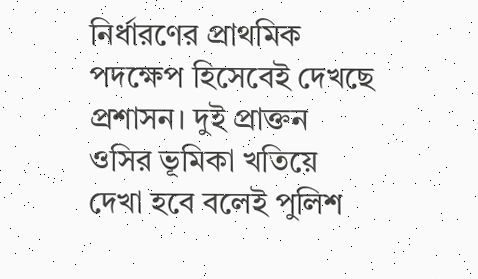নির্ধারণের প্রাথমিক পদক্ষেপ হিসেবেই দেখছে প্রশাসন। দুই প্রাক্তন ওসির ভূমিকা খতিয়ে দেখা হবে বলেই পুলিশ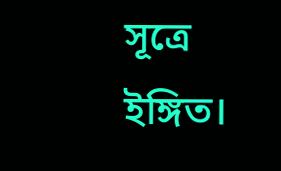সূত্রে ইঙ্গিত।